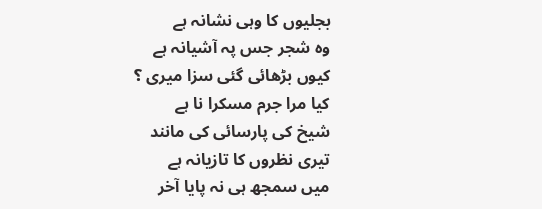بجلیوں کا وہی نشانہ ہے
وہ شجر جس پہ آشیانہ ہے
کیوں بڑھائی گئی سزا میری ؟
کیا مرا جرم مسکرا نا ہے
شیخ کی پارسائی کی مانند
تیری نظروں کا تازیانہ ہے
میں سمجھ ہی نہ پایا آخر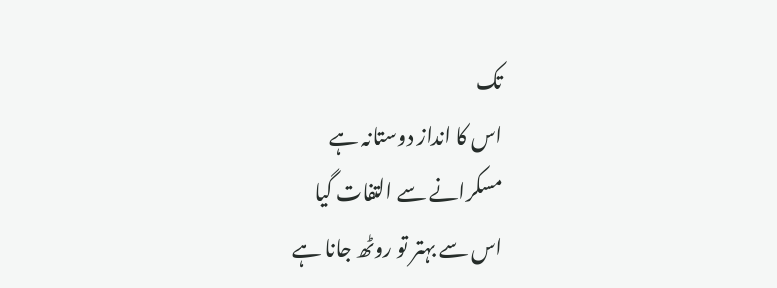تک
اس کا انداز دوستانہ ہے
مسکرانے سے التفات گیا
اس سے بہتر تو روٹھ جانا ہے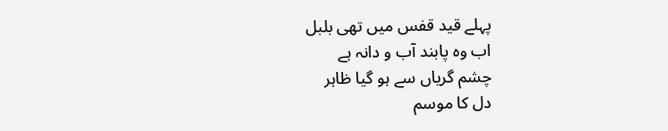پہلے قید قفس میں تھی بلبل
اب وہ پابند آب و دانہ ہے
چشم گریاں سے ہو گیا ظاہر
دل کا موسم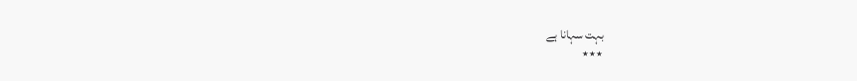بہت سہانا ہے
٭٭٭